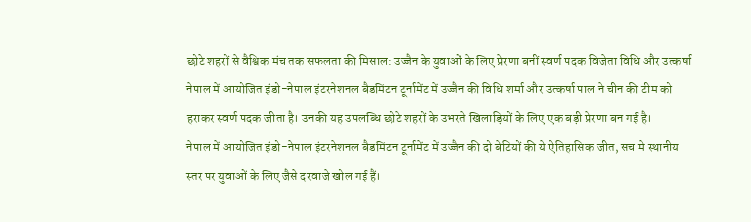छोटे शहरों से वैश्विक मंच तक सफलता की मिसाल: उज्जैन के युवाओं के लिए प्रेरणा बनीं स्वर्ण पदक विजेता विधि और उत्कर्षा
नेपाल में आयोजित इंडो-नेपाल इंटरनेशनल बैडमिंटन टूर्नामेंट में उज्जैन की विधि शर्मा और उत्कर्षा पाल ने चीन की टीम को हराकर स्वर्ण पदक जीता है। उनकी यह उपलब्धि छोटे शहरों के उभरते खिलाड़ियों के लिए एक बड़ी प्रेरणा बन गई है।
नेपाल में आयोजित इंडो-नेपाल इंटरनेशनल बैडमिंटन टूर्नामेंट में उज्जैन की दो बेटियों की ये ऐतिहासिक जीत, सच मे स्थानीय स्तर पर युवाओं के लिए जैसे दरवाजे खोल गई हैं।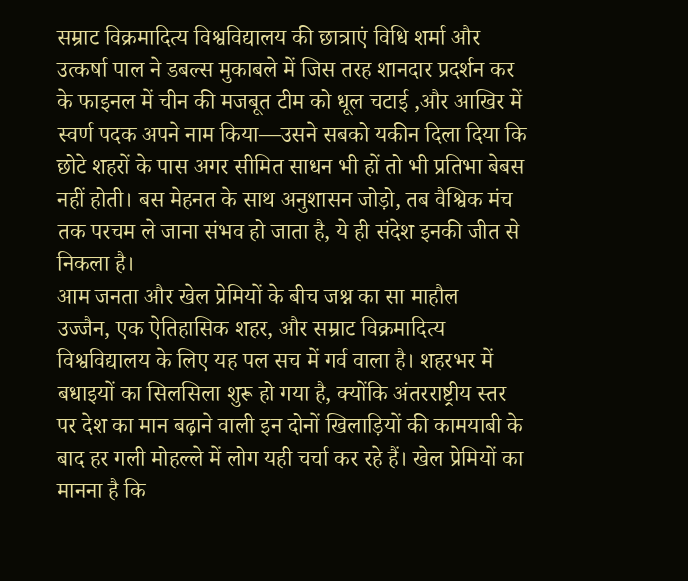सम्राट विक्रमादित्य विश्वविद्यालय की छात्राएं विधि शर्मा और उत्कर्षा पाल ने डबल्स मुकाबले में जिस तरह शानदार प्रदर्शन कर के फाइनल में चीन की मजबूत टीम को धूल चटाई ,और आखिर में स्वर्ण पदक अपने नाम किया—उसने सबको यकीन दिला दिया कि छोटे शहरों के पास अगर सीमित साधन भी हों तो भी प्रतिभा बेबस नहीं होती। बस मेहनत के साथ अनुशासन जोड़ो, तब वैश्विक मंच तक परचम ले जाना संभव हो जाता है, ये ही संदेश इनकी जीत से निकला है।
आम जनता और खेल प्रेमियों के बीच जश्न का सा माहौल
उज्जैन, एक ऐतिहासिक शहर, और सम्राट विक्रमादित्य विश्वविद्यालय के लिए यह पल सच में गर्व वाला है। शहरभर में बधाइयों का सिलसिला शुरू हो गया है, क्योंकि अंतरराष्ट्रीय स्तर पर देश का मान बढ़ाने वाली इन दोनों खिलाड़ियों की कामयाबी के बाद हर गली मोहल्ले में लोग यही चर्चा कर रहे हैं। खेल प्रेमियों का मानना है कि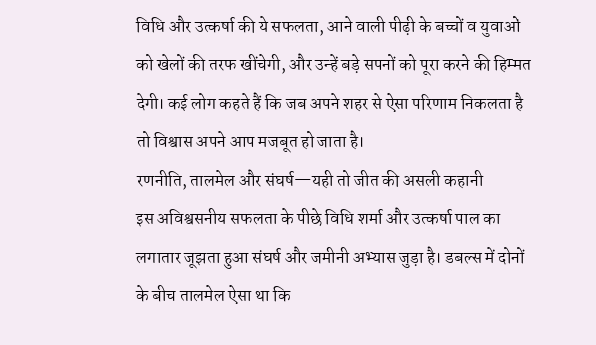विधि और उत्कर्षा की ये सफलता, आने वाली पीढ़ी के बच्चों व युवाओं को खेलों की तरफ खींचेगी, और उन्हें बड़े सपनों को पूरा करने की हिम्मत देगी। कई लोग कहते हैं कि जब अपने शहर से ऐसा परिणाम निकलता है तो विश्वास अपने आप मजबूत हो जाता है।
रणनीति, तालमेल और संघर्ष—यही तो जीत की असली कहानी
इस अविश्वसनीय सफलता के पीछे विधि शर्मा और उत्कर्षा पाल का लगातार जूझता हुआ संघर्ष और जमीनी अभ्यास जुड़ा है। डबल्स में दोनों के बीच तालमेल ऐसा था कि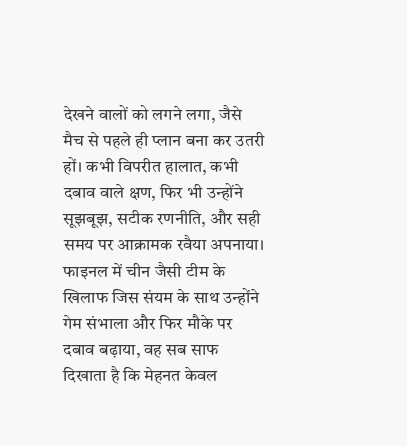देखने वालों को लगने लगा, जैसे मैच से पहले ही प्लान बना कर उतरी हों। कभी विपरीत हालात, कभी दबाव वाले क्षण, फिर भी उन्होंने सूझबूझ, सटीक रणनीति, और सही समय पर आक्रामक रवैया अपनाया। फाइनल में चीन जैसी टीम के खिलाफ जिस संयम के साथ उन्होंने गेम संभाला और फिर मौके पर दबाव बढ़ाया, वह सब साफ दिखाता है कि मेहनत केवल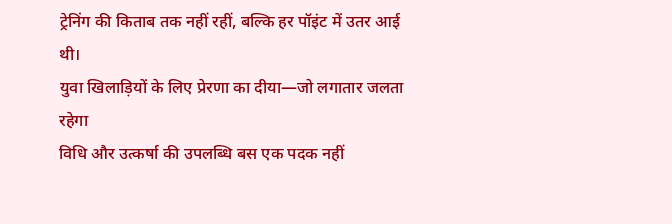ट्रेनिंग की किताब तक नहीं रहीं, बल्कि हर पॉइंट में उतर आई थी।
युवा खिलाड़ियों के लिए प्रेरणा का दीया—जो लगातार जलता रहेगा
विधि और उत्कर्षा की उपलब्धि बस एक पदक नहीं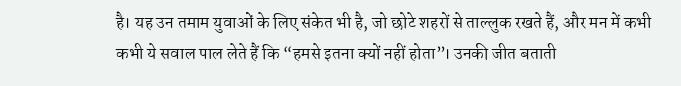है। यह उन तमाम युवाओं के लिए संकेत भी है, जो छोटे शहरों से ताल्लुक रखते हैं, और मन में कभी कभी ये सवाल पाल लेते हैं कि “हमसे इतना क्यों नहीं होता”। उनकी जीत बताती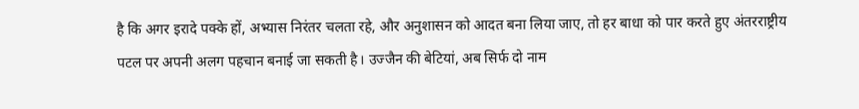है कि अगर इरादे पक्के हों, अभ्यास निरंतर चलता रहे, और अनुशासन को आदत बना लिया जाए, तो हर बाधा को पार करते हुए अंतरराष्ट्रीय पटल पर अपनी अलग पहचान बनाई जा सकती है। उज्जैन की बेटियां, अब सिर्फ दो नाम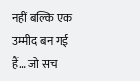नहीं बल्कि एक उम्मीद बन गई हैं… जो सच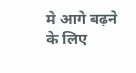मे आगे बढ़ने के लिए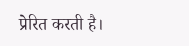प्रेरित करती है।